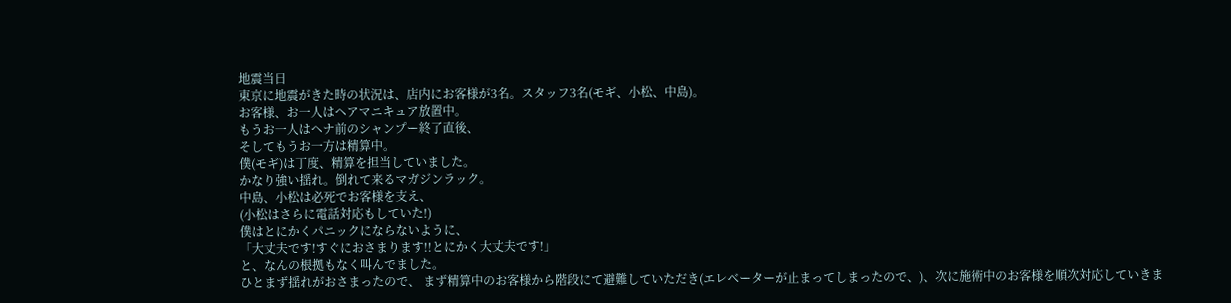地震当日
東京に地震がきた時の状況は、店内にお客様が3名。スタッフ3名(モギ、小松、中島)。
お客様、お一人はヘアマニキュア放置中。
もうお一人はヘナ前のシャンプー終了直後、
そしてもうお一方は精算中。
僕(モギ)は丁度、精算を担当していました。
かなり強い揺れ。倒れて来るマガジンラック。
中島、小松は必死でお客様を支え、
(小松はさらに電話対応もしていた!)
僕はとにかくパニックにならないように、
「大丈夫です!すぐにおさまります!!とにかく大丈夫です!」
と、なんの根拠もなく叫んでました。
ひとまず揺れがおさまったので、 まず精算中のお客様から階段にて避難していただき(エレベーターが止まってしまったので、)、次に施術中のお客様を順次対応していきま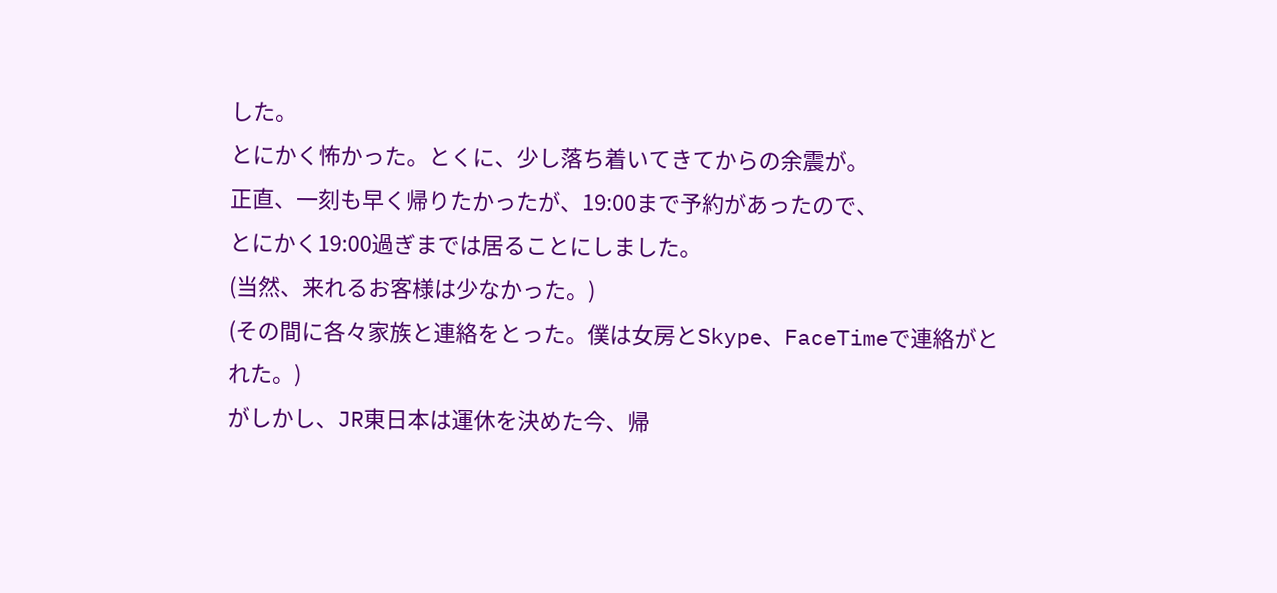した。
とにかく怖かった。とくに、少し落ち着いてきてからの余震が。
正直、一刻も早く帰りたかったが、19:00まで予約があったので、
とにかく19:00過ぎまでは居ることにしました。
(当然、来れるお客様は少なかった。)
(その間に各々家族と連絡をとった。僕は女房とSkype、FaceTimeで連絡がとれた。)
がしかし、JR東日本は運休を決めた今、帰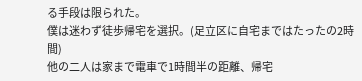る手段は限られた。
僕は迷わず徒歩帰宅を選択。(足立区に自宅まではたったの2時間)
他の二人は家まで電車で1時間半の距離、帰宅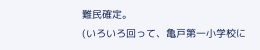難民確定。
(いろいろ回って、亀戸第一小学校に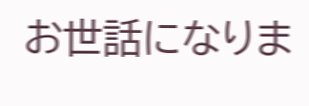お世話になりま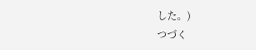した。)
つづく